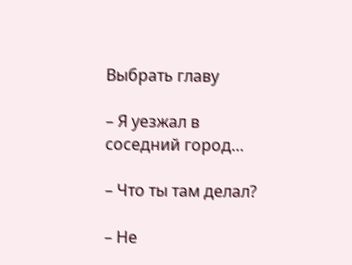Выбрать главу

– Я уезжал в соседний город…

– Что ты там делал?

– Не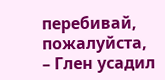перебивай, пожалуйста, – Глен усадил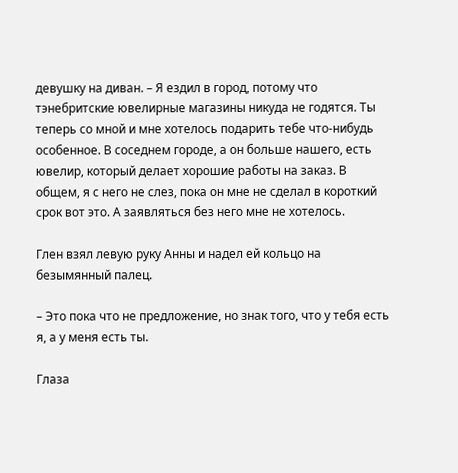девушку на диван. – Я ездил в город, потому что тэнебритские ювелирные магазины никуда не годятся. Ты теперь со мной и мне хотелось подарить тебе что-нибудь особенное. В соседнем городе, а он больше нашего, есть ювелир, который делает хорошие работы на заказ. В общем, я с него не слез, пока он мне не сделал в короткий срок вот это. А заявляться без него мне не хотелось.

Глен взял левую руку Анны и надел ей кольцо на безымянный палец.

– Это пока что не предложение, но знак того, что у тебя есть я, а у меня есть ты.

Глаза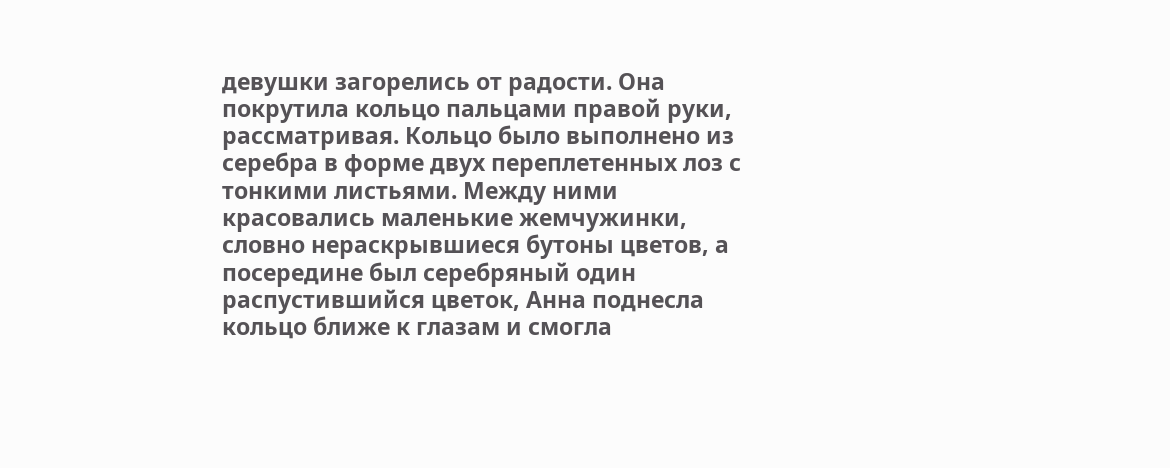девушки загорелись от радости. Она покрутила кольцо пальцами правой руки, рассматривая. Кольцо было выполнено из серебра в форме двух переплетенных лоз с тонкими листьями. Между ними красовались маленькие жемчужинки, словно нераскрывшиеся бутоны цветов, а посередине был серебряный один распустившийся цветок, Анна поднесла кольцо ближе к глазам и смогла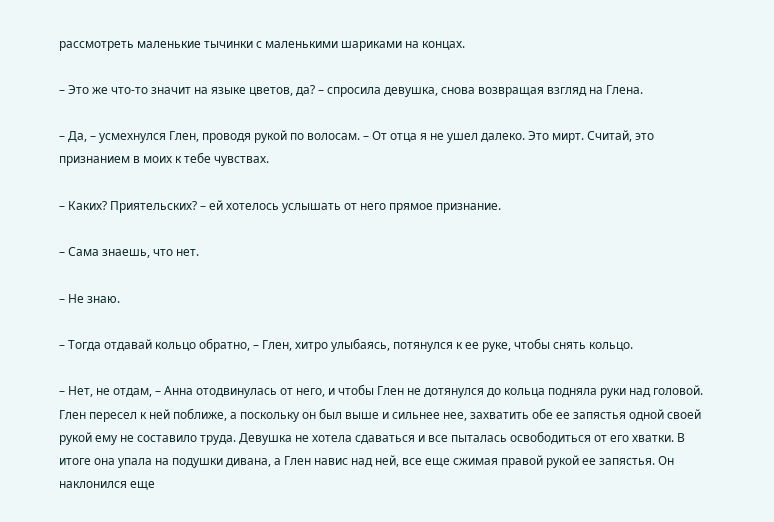рассмотреть маленькие тычинки с маленькими шариками на концах.

– Это же что-то значит на языке цветов, да? – спросила девушка, снова возвращая взгляд на Глена.

– Да, – усмехнулся Глен, проводя рукой по волосам. – От отца я не ушел далеко. Это мирт. Считай, это признанием в моих к тебе чувствах.

– Каких? Приятельских? – ей хотелось услышать от него прямое признание.

– Сама знаешь, что нет.

– Не знаю.

– Тогда отдавай кольцо обратно, – Глен, хитро улыбаясь, потянулся к ее руке, чтобы снять кольцо.

– Нет, не отдам, – Анна отодвинулась от него, и чтобы Глен не дотянулся до кольца подняла руки над головой. Глен пересел к ней поближе, а поскольку он был выше и сильнее нее, захватить обе ее запястья одной своей рукой ему не составило труда. Девушка не хотела сдаваться и все пыталась освободиться от его хватки. В итоге она упала на подушки дивана, а Глен навис над ней, все еще сжимая правой рукой ее запястья. Он наклонился еще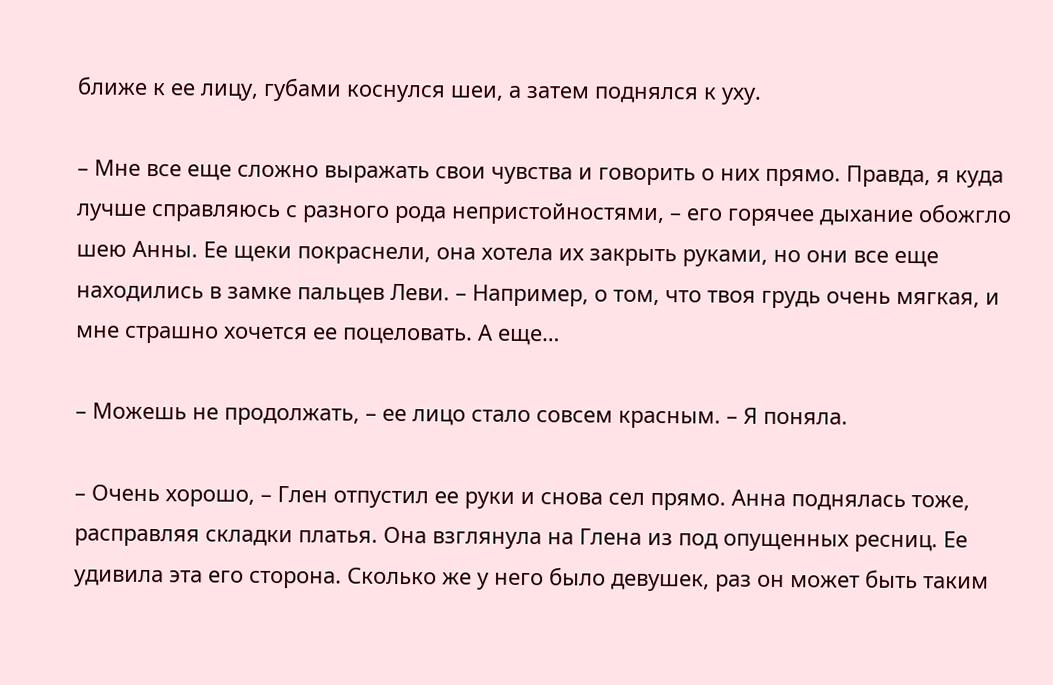ближе к ее лицу, губами коснулся шеи, а затем поднялся к уху.

– Мне все еще сложно выражать свои чувства и говорить о них прямо. Правда, я куда лучше справляюсь с разного рода непристойностями, – его горячее дыхание обожгло шею Анны. Ее щеки покраснели, она хотела их закрыть руками, но они все еще находились в замке пальцев Леви. – Например, о том, что твоя грудь очень мягкая, и мне страшно хочется ее поцеловать. А еще…

– Можешь не продолжать, – ее лицо стало совсем красным. – Я поняла.

– Очень хорошо, – Глен отпустил ее руки и снова сел прямо. Анна поднялась тоже, расправляя складки платья. Она взглянула на Глена из под опущенных ресниц. Ее удивила эта его сторона. Сколько же у него было девушек, раз он может быть таким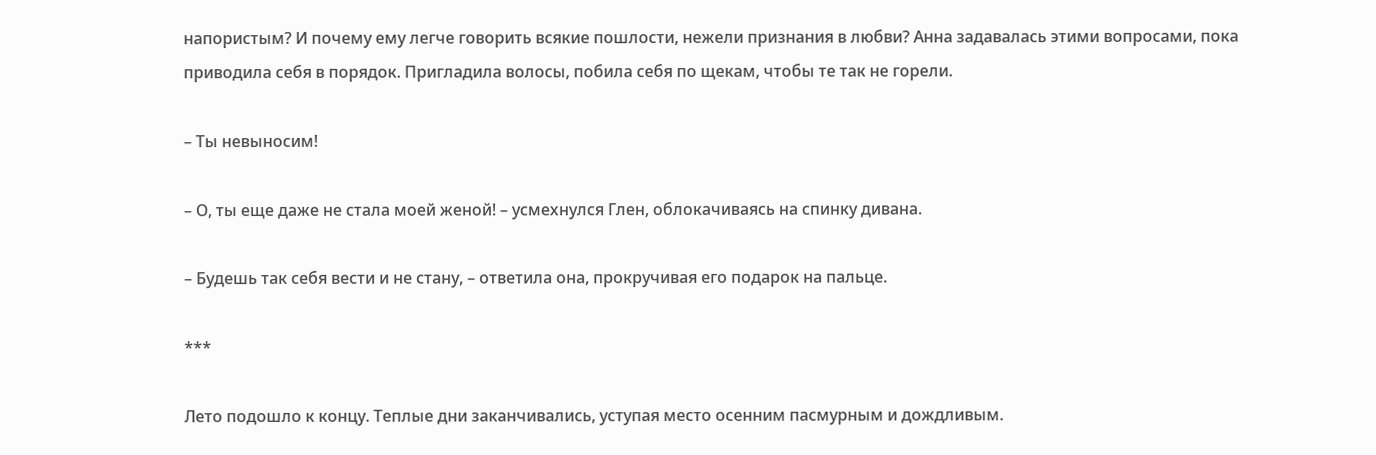напористым? И почему ему легче говорить всякие пошлости, нежели признания в любви? Анна задавалась этими вопросами, пока приводила себя в порядок. Пригладила волосы, побила себя по щекам, чтобы те так не горели.

– Ты невыносим!

– О, ты еще даже не стала моей женой! – усмехнулся Глен, облокачиваясь на спинку дивана.

– Будешь так себя вести и не стану, – ответила она, прокручивая его подарок на пальце.

***

Лето подошло к концу. Теплые дни заканчивались, уступая место осенним пасмурным и дождливым.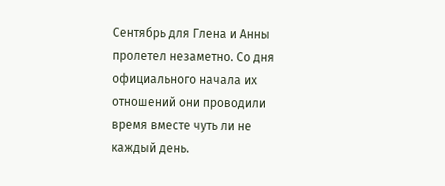Сентябрь для Глена и Анны пролетел незаметно. Со дня официального начала их отношений они проводили время вместе чуть ли не каждый день.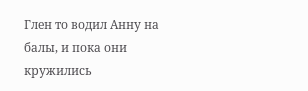Глен то водил Анну на балы, и пока они кружились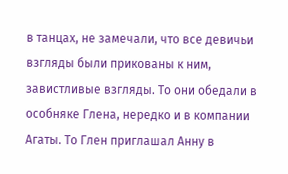в танцах, не замечали, что все девичьи взгляды были прикованы к ним, завистливые взгляды. То они обедали в особняке Глена, нередко и в компании Агаты. То Глен приглашал Анну в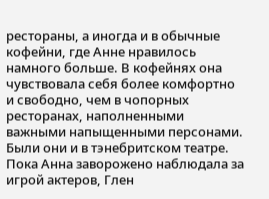рестораны, а иногда и в обычные кофейни, где Анне нравилось намного больше. В кофейнях она чувствовала себя более комфортно и свободно, чем в чопорных ресторанах, наполненными важными напыщенными персонами. Были они и в тэнебритском театре. Пока Анна заворожено наблюдала за игрой актеров, Глен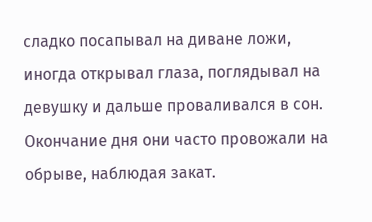сладко посапывал на диване ложи, иногда открывал глаза, поглядывал на девушку и дальше проваливался в сон. Окончание дня они часто провожали на обрыве, наблюдая закат.